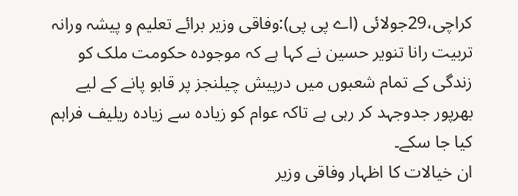کراچی،29جولائی (اے پی پی):وفاقی وزیر برائے تعلیم و پیشہ ورانہ تربیت رانا تنویر حسین نے کہا ہے کہ موجودہ حکومت ملک کو زندگی کے تمام شعبوں میں درپیش چیلنجز پر قابو پانے کے لیے بھرپور جدوجہد کر رہی ہے تاکہ عوام کو زیادہ سے زیادہ ریلیف فراہم کیا جا سکے۔
ان خیالات کا اظہار وفاقی وزیر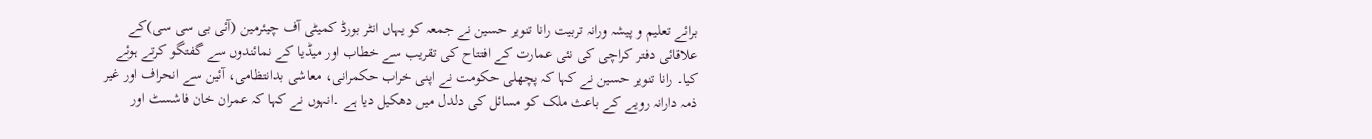برائے تعلیم و پیشہ ورانہ تربیت رانا تنویر حسین نے جمعہ کو یہاں انٹر بورڈ کمیٹی آف چیئرمین (آئی بی سی سی)کے علاقائی دفتر کراچی کی نئی عمارت کے افتتاح کی تقریب سے خطاب اور میڈیا کے نمائندوں سے گفتگو کرتے ہوئے کیا۔ رانا تنویر حسین نے کہا کہ پچھلی حکومت نے اپنی خراب حکمرانی، معاشی بدانتظامی، آئین سے انحراف اور غیر ذمہ دارانہ رویے کے باعث ملک کو مسائل کی دلدل میں دھکیل دیا ہے ۔انہوں نے کہا کہ عمران خان فاشسٹ اور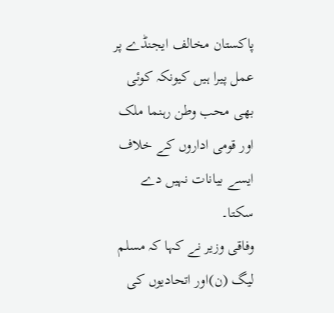پاکستان مخالف ایجنڈے پر عمل پیرا ہیں کیونکہ کوئی بھی محب وطن رہنما ملک اور قومی اداروں کے خلاف ایسے بیانات نہیں دے سکتا۔
وفاقی وزیر نے کہا کہ مسلم لیگ (ن)اور اتحادیوں کی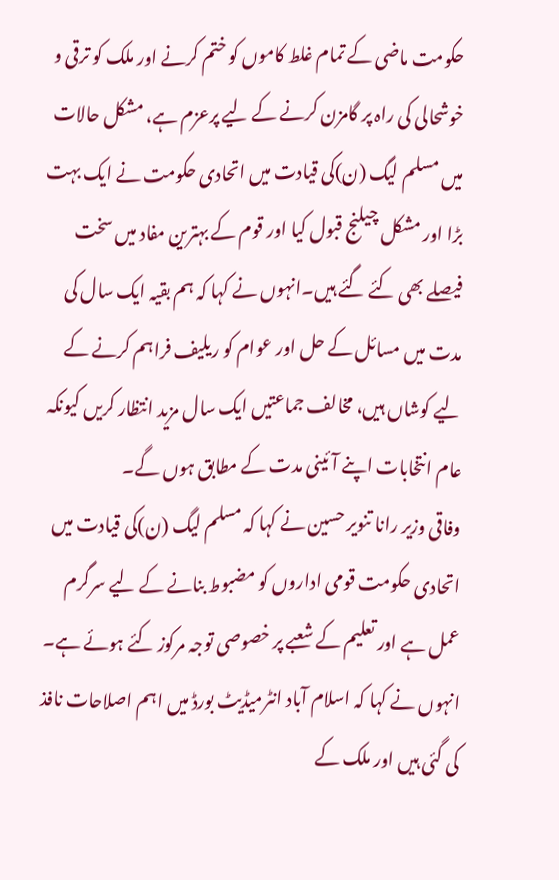حکومت ماضی کے تمام غلط کاموں کو ختم کرنے اور ملک کو ترقی و خوشحالی کی راہ پر گامزن کرنے کے لیے پرعزم ہے، مشکل حالات میں مسلم لیگ (ن)کی قیادت میں اتحادی حکومت نے ایک بہت بڑا اور مشکل چیلنج قبول کیا اور قوم کے بہترین مفاد میں سخت فیصلے بھی کئے گئے ہیں۔انہوں نے کہا کہ ہم بقیہ ایک سال کی مدت میں مسائل کے حل اور عوام کو ریلیف فراہم کرنے کے لیے کوشاں ہیں، مخالف جماعتیں ایک سال مزید انتظار کریں کیونکہ عام انتخابات اپنے آئینی مدت کے مطابق ہوں گے۔
وفاقی وزیر رانا تنویر حسین نے کہا کہ مسلم لیگ (ن)کی قیادت میں اتحادی حکومت قومی اداروں کو مضبوط بنانے کے لیے سرگرم عمل ہے اور تعلیم کے شعبے پر خصوصی توجہ مرکوز کئے ہوئے ہے۔ انہوں نے کہا کہ اسلام آباد انٹرمیڈیٹ بورڈ میں اہم اصلاحات نافذ کی گئی ہیں اور ملک کے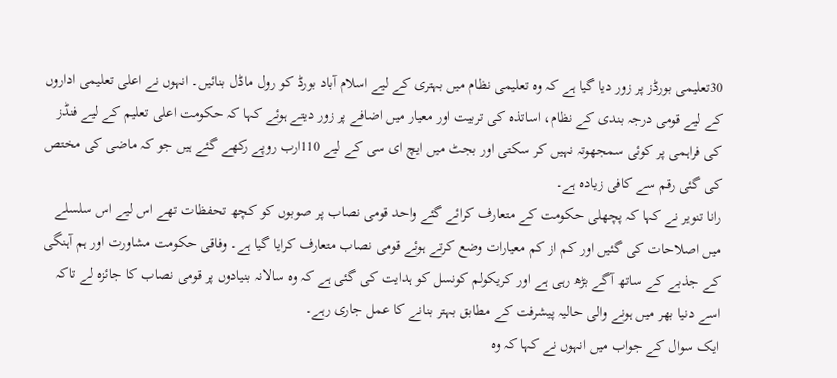30تعلیمی بورڈز پر زور دیا گیا ہے کہ وہ تعلیمی نظام میں بہتری کے لیے اسلام آباد بورڈ کو رول ماڈل بنائیں۔ انہوں نے اعلی تعلیمی اداروں کے لیے قومی درجہ بندی کے نظام، اساتذہ کی تربیت اور معیار میں اضافے پر زور دیتے ہوئے کہا کہ حکومت اعلی تعلیم کے لیے فنڈز کی فراہمی پر کوئی سمجھوتہ نہیں کر سکتی اور بجٹ میں ایچ ای سی کے لیے 110ارب روپے رکھے گئے ہیں جو کہ ماضی کی مختص کی گئی رقم سے کافی زیادہ ہے۔
رانا تنویر نے کہا کہ پچھلی حکومت کے متعارف کرائے گئے واحد قومی نصاب پر صوبوں کو کچھ تحفظات تھے اس لیے اس سلسلے میں اصلاحات کی گئیں اور کم از کم معیارات وضع کرتے ہوئے قومی نصاب متعارف کرایا گیا ہے۔ وفاقی حکومت مشاورت اور ہم آہنگی کے جذبے کے ساتھ آگے بڑھ رہی ہے اور کریکولم کونسل کو ہدایت کی گئی ہے کہ وہ سالانہ بنیادوں پر قومی نصاب کا جائزہ لے تاکہ اسے دنیا بھر میں ہونے والی حالیہ پیشرفت کے مطابق بہتر بنانے کا عمل جاری رہے۔
ایک سوال کے جواب میں انہوں نے کہا کہ وہ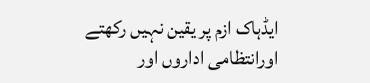ایڈہاک ازم پر یقین نہیں رکھتے اورانتظامی اداروں اور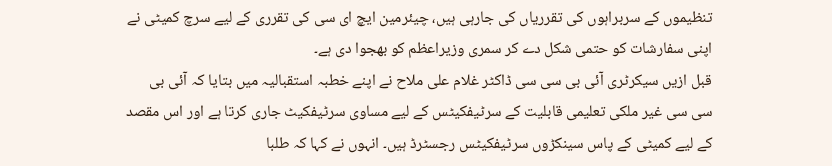تنظیموں کے سربراہوں کی تقرریاں کی جارہی ہیں، چیئرمین ایچ ای سی کی تقرری کے لیے سرچ کمیٹی نے اپنی سفارشات کو حتمی شکل دے کر سمری وزیراعظم کو بھجوا دی ہے۔
قبل ازیں سیکرٹری آئی بی سی سی ڈاکٹر غلام علی ملاح نے اپنے خطبہ استقبالیہ میں بتایا کہ آئی بی سی سی غیر ملکی تعلیمی قابلیت کے سرٹیفکیٹس کے لیے مساوی سرٹیفکیٹ جاری کرتا ہے اور اس مقصد کے لیے کمیٹی کے پاس سینکڑوں سرٹیفکیٹس رجسٹرڈ ہیں۔ انہوں نے کہا کہ طلبا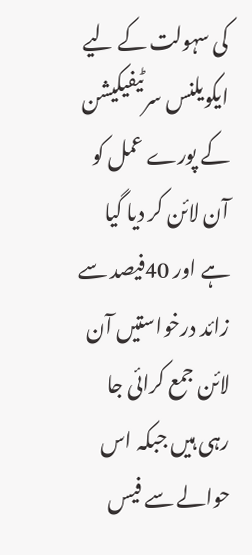کی سہولت کے لیے ایکویلنس سرٹیفیکیشن کے پورے عمل کو آن لائن کر دیا گیا ہے اور 40فیصد سے زائد درخواستیں آن لائن جمع کرائی جا رہی ہیں جبکہ اس حوالے سے فیس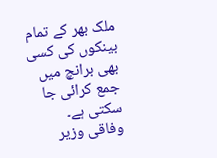ملک بھر کے تمام بینکوں کی کسی بھی برانچ میں جمع کرائی جا سکتی ہے۔
وفاقی وزیر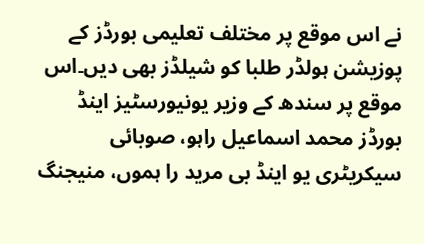نے اس موقع پر مختلف تعلیمی بورڈز کے پوزیشن ہولڈر طلبا کو شیلڈز بھی دیں۔اس موقع پر سندھ کے وزیر یونیورسٹیز اینڈ بورڈز محمد اسماعیل راہو، صوبائی سیکریٹری یو اینڈ بی مرید را ہموں، منیجنگ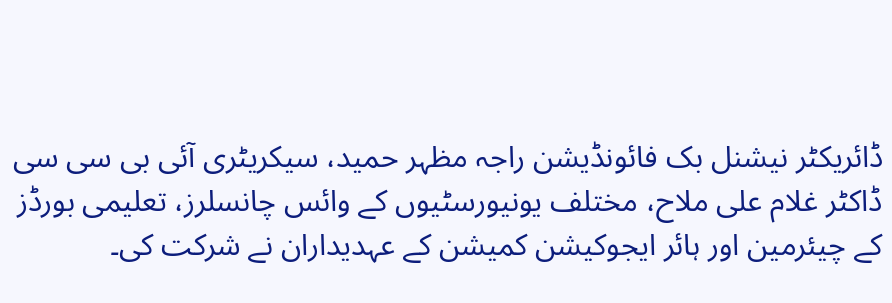ڈائریکٹر نیشنل بک فائونڈیشن راجہ مظہر حمید، سیکریٹری آئی بی سی سی ڈاکٹر غلام علی ملاح، مختلف یونیورسٹیوں کے وائس چانسلرز، تعلیمی بورڈز کے چیئرمین اور ہائر ایجوکیشن کمیشن کے عہدیداران نے شرکت کی۔